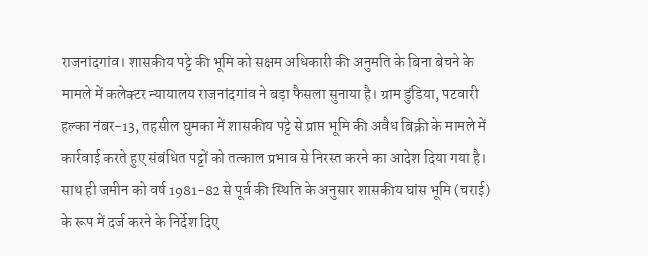राजनांदगांव। शासकीय पट्टे की भूमि को सक्षम अधिकारी की अनुमति के बिना बेचने के मामले में कलेक्टर न्यायालय राजनांदगांव ने बड़ा फैसला सुनाया है। ग्राम डुंडिया, पटवारी हल्का नंबर-13, तहसील घुमका में शासकीय पट्टे से प्राप्त भूमि की अवैध बिक्री के मामले में कार्रवाई करते हुए संबंधित पट्टों को तत्काल प्रभाव से निरस्त करने का आदेश दिया गया है। साथ ही जमीन को वर्ष 1981-82 से पूर्व की स्थिति के अनुसार शासकीय घांस भूमि (चराई) के रूप में दर्ज करने के निर्देश दिए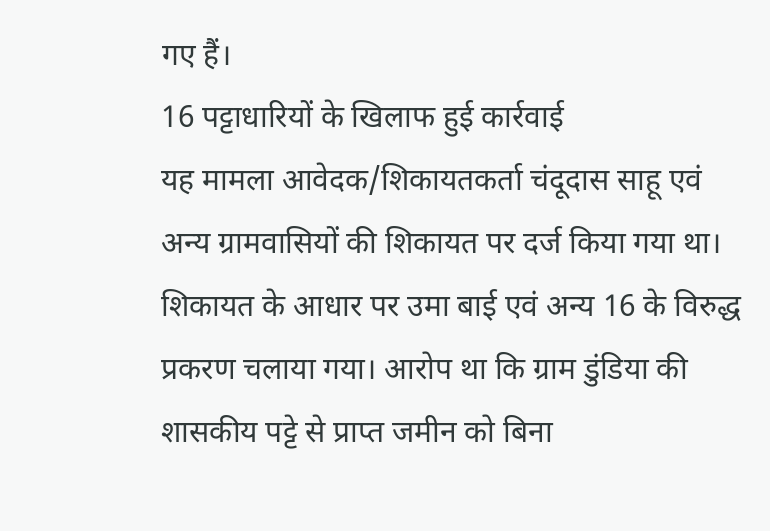गए हैं।
16 पट्टाधारियों के खिलाफ हुई कार्रवाई
यह मामला आवेदक/शिकायतकर्ता चंदूदास साहू एवं अन्य ग्रामवासियों की शिकायत पर दर्ज किया गया था। शिकायत के आधार पर उमा बाई एवं अन्य 16 के विरुद्ध प्रकरण चलाया गया। आरोप था कि ग्राम डुंडिया की शासकीय पट्टे से प्राप्त जमीन को बिना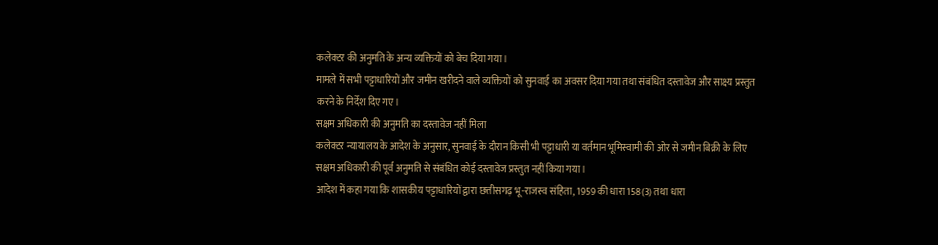कलेक्टर की अनुमति के अन्य व्यक्तियों को बेच दिया गया।
मामले में सभी पट्टाधारियों और जमीन खरीदने वाले व्यक्तियों को सुनवाई का अवसर दिया गया तथा संबंधित दस्तावेज और साक्ष्य प्रस्तुत करने के निर्देश दिए गए।
सक्षम अधिकारी की अनुमति का दस्तावेज नहीं मिला
कलेक्टर न्यायालय के आदेश के अनुसार, सुनवाई के दौरान किसी भी पट्टाधारी या वर्तमान भूमिस्वामी की ओर से जमीन बिक्री के लिए सक्षम अधिकारी की पूर्व अनुमति से संबंधित कोई दस्तावेज प्रस्तुत नहीं किया गया।
आदेश में कहा गया कि शासकीय पट्टाधारियों द्वारा छत्तीसगढ़ भू-राजस्व संहिता, 1959 की धारा 158(3) तथा धारा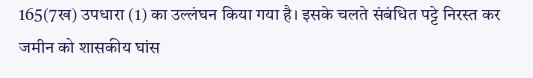165(7ख) उपधारा (1) का उल्लंघन किया गया है। इसके चलते संबंधित पट्टे निरस्त कर जमीन को शासकीय घांस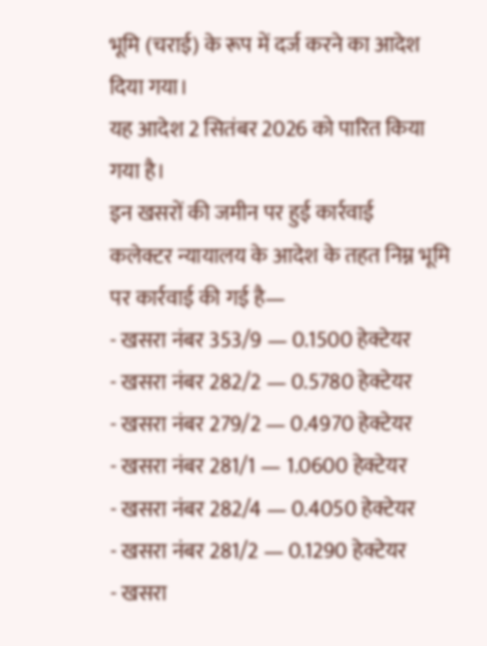भूमि (चराई) के रूप में दर्ज करने का आदेश दिया गया।
यह आदेश 2 सितंबर 2026 को पारित किया गया है।
इन खसरों की जमीन पर हुई कार्रवाई
कलेक्टर न्यायालय के आदेश के तहत निम्न भूमि पर कार्रवाई की गई है—
- खसरा नंबर 353/9 — 0.1500 हेक्टेयर
- खसरा नंबर 282/2 — 0.5780 हेक्टेयर
- खसरा नंबर 279/2 — 0.4970 हेक्टेयर
- खसरा नंबर 281/1 — 1.0600 हेक्टेयर
- खसरा नंबर 282/4 — 0.4050 हेक्टेयर
- खसरा नंबर 281/2 — 0.1290 हेक्टेयर
- खसरा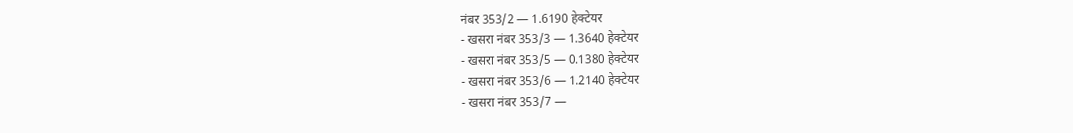नंबर 353/2 — 1.6190 हेक्टेयर
- खसरा नंबर 353/3 — 1.3640 हेक्टेयर
- खसरा नंबर 353/5 — 0.1380 हेक्टेयर
- खसरा नंबर 353/6 — 1.2140 हेक्टेयर
- खसरा नंबर 353/7 —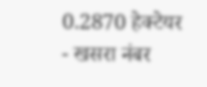0.2870 हेक्टेयर
- खसरा नंबर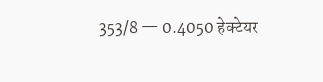353/8 — 0.4050 हेक्टेयर